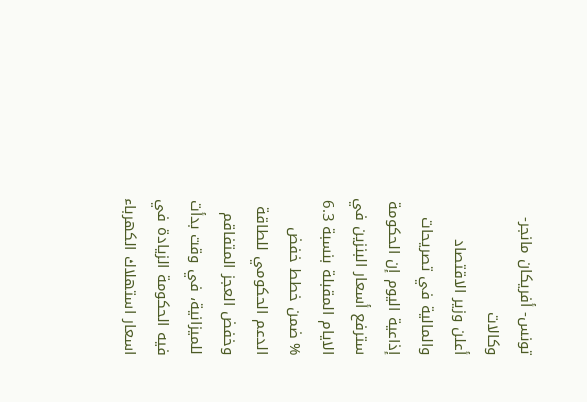تونس- أفريكان مانجر- وكالات
أعلن وزير الاقتصاد والمالية في تصريحات إذاعية اليوم إن الحكومة سترفع أسعار البنزين في الايام المقبلة بنسبة 6.3 % ضمن خطط خفض الدعم الحكومي للطاقة وخفض العجز المتفاقم للميزانية، في وقت بدأت فيه الحكومة الزيادة في اسعار استهلاك الكهرباء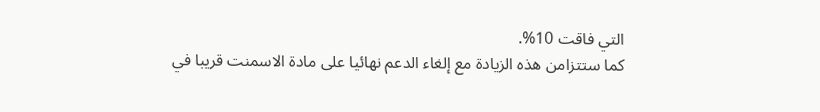التي فاقت 10%.
كما ستتزامن هذه الزيادة مع إلغاء الدعم نهائيا على مادة الاسمنت قريبا في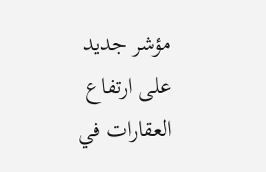مؤشر جديد على ارتفاع العقارات في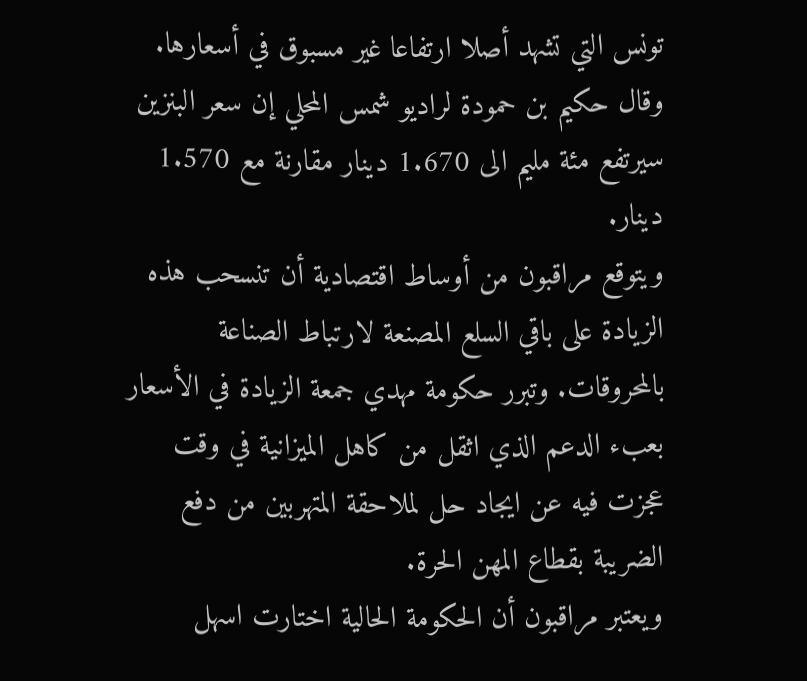تونس التي تشهد أصلا ارتفاعا غير مسبوق في أسعارها.
وقال حكيم بن حمودة لراديو شمس المحلي إن سعر البنزين سيرتفع مئة مليم الى 1.670 دينار مقارنة مع 1.570 دينار.
ويتوقع مراقبون من أوساط اقتصادية أن تنسحب هذه الزيادة على باقي السلع المصنعة لارتباط الصناعة بالمحروقات. وتبرر حكومة مهدي جمعة الزيادة في الأسعار بعبء الدعم الذي اثقل من كاهل الميزانية في وقت عجزت فيه عن ايجاد حل لملاحقة المتهربين من دفع الضريبة بقطاع المهن الحرة.
ويعتبر مراقبون أن الحكومة الحالية اختارت اسهل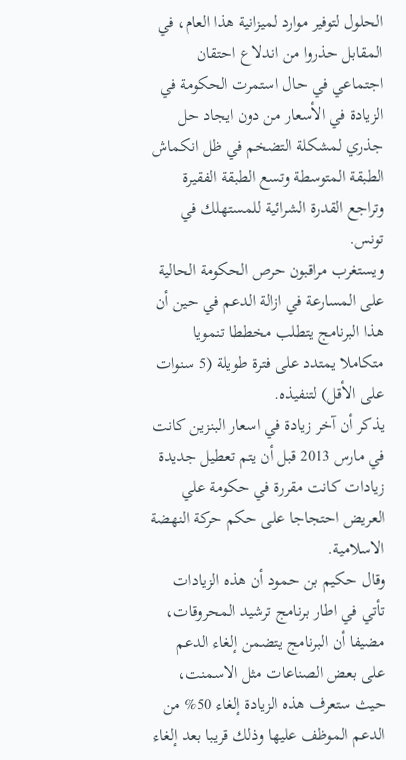الحلول لتوفير موارد لميزانية هذا العام، في المقابل حذروا من اندلاع احتقان اجتماعي في حال استمرت الحكومة في الزيادة في الأسعار من دون ايجاد حل جذري لمشكلة التضخم في ظل انكماش الطبقة المتوسطة وتسع الطبقة الفقيرة وتراجع القدرة الشرائية للمستهلك في تونس.
ويستغرب مراقبون حرص الحكومة الحالية على المسارعة في ازالة الدعم في حين أن هذا البرنامج يتطلب مخططا تنمويا متكاملا يمتدد على فترة طويلة (5 سنوات على الأقل) لتنفيذه.
يذكر أن آخر زيادة في اسعار البنزين كانت في مارس 2013 قبل أن يتم تعطيل جديدة زيادات كانت مقررة في حكومة علي العريض احتجاجا على حكم حركة النهضة الاسلامية.
وقال حكيم بن حمود أن هذه الزيادات تأتي في اطار برنامج ترشيد المحروقات، مضيفا أن البرنامج يتضمن إلغاء الدعم على بعض الصناعات مثل الاسمنت، حيث ستعرف هذه الزيادة إلغاء 50% من الدعم الموظف عليها وذلك قريبا بعد إلغاء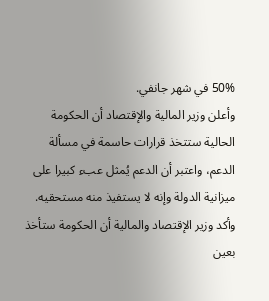50% في شهر جانفي.
وأعلن وزير المالية والإقتصاد أن الحكومة الحالية ستتخذ قرارات حاسمة في مسألة الدعم، واعتبر أن الدعم يُمثل عبء كبيرا على ميزانية الدولة وإنه لا يستفيذ منه مستحقيه.
وأكد وزير الإقتصاد والمالية أن الحكومة ستأخذ بعين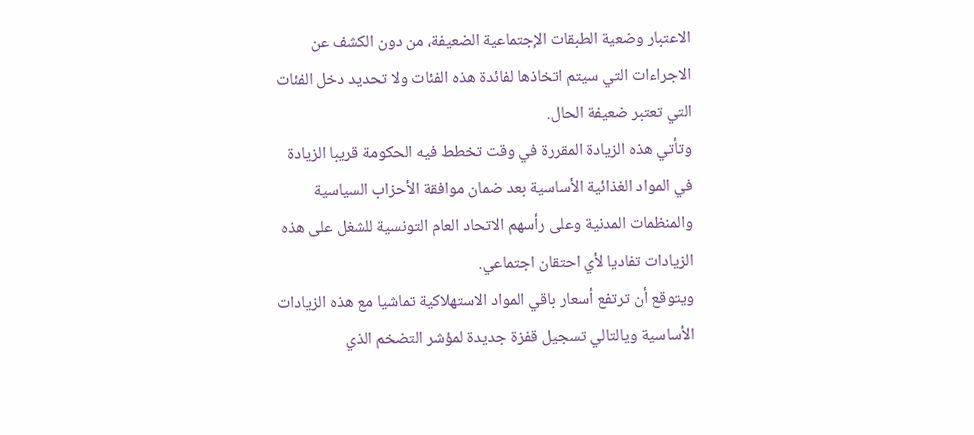الاعتبار وضعية الطبقات الإجتماعية الضعيفة، من دون الكشف عن الاجراءات التي سيتم اتخاذها لفائدة هذه الفئات ولا تحديد دخل الفئات التي تعتبر ضعيفة الحال.
وتأتي هذه الزيادة المقررة في وقت تخطط فيه الحكومة قريبا الزيادة في المواد الغذائية الأساسية بعد ضمان موافقة الأحزاب السياسية والمنظمات المدنية وعلى رأسهم الاتحاد العام التونسية للشغل على هذه الزيادات تفاديا لأي احتقان اجتماعي.
ويتوقع أن ترتفع أسعار باقي المواد الاستهلاكية تماشيا مع هذه الزيادات الأساسية ويالتالي تسجيل قفزة جديدة لمؤشر التضخم الذي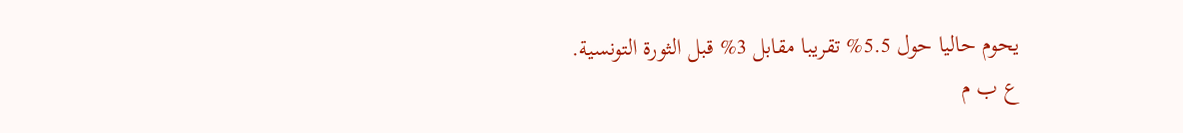يحوم حاليا حول 5.5% تقريبا مقابل 3% قبل الثورة التونسية.
ع ب م